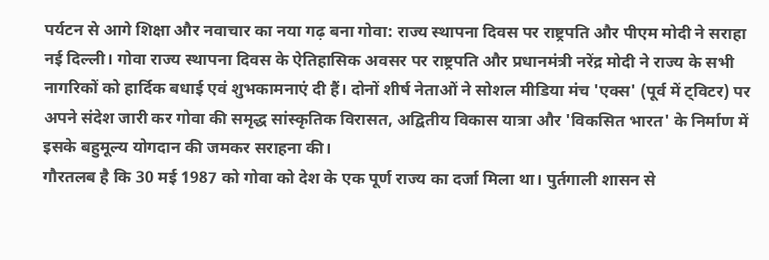पर्यटन से आगे शिक्षा और नवाचार का नया गढ़ बना गोवा: राज्य स्थापना दिवस पर राष्ट्रपति और पीएम मोदी ने सराहा
नई दिल्ली। गोवा राज्य स्थापना दिवस के ऐतिहासिक अवसर पर राष्ट्रपति और प्रधानमंत्री नरेंद्र मोदी ने राज्य के सभी नागरिकों को हार्दिक बधाई एवं शुभकामनाएं दी हैं। दोनों शीर्ष नेताओं ने सोशल मीडिया मंच 'एक्स' (पूर्व में ट्विटर) पर अपने संदेश जारी कर गोवा की समृद्ध सांस्कृतिक विरासत, अद्वितीय विकास यात्रा और 'विकसित भारत' के निर्माण में इसके बहुमूल्य योगदान की जमकर सराहना की।
गौरतलब है कि 30 मई 1987 को गोवा को देश के एक पूर्ण राज्य का दर्जा मिला था। पुर्तगाली शासन से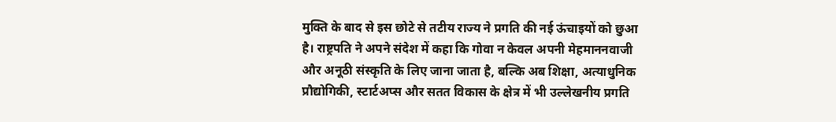मुक्ति के बाद से इस छोटे से तटीय राज्य ने प्रगति की नई ऊंचाइयों को छुआ है। राष्ट्रपति ने अपने संदेश में कहा कि गोवा न केवल अपनी मेहमाननवाजी और अनूठी संस्कृति के लिए जाना जाता है, बल्कि अब शिक्षा, अत्याधुनिक प्रौद्योगिकी, स्टार्टअप्स और सतत विकास के क्षेत्र में भी उल्लेखनीय प्रगति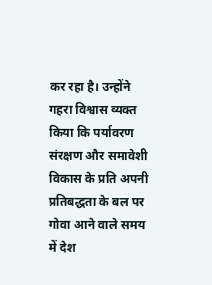कर रहा है। उन्होंने गहरा विश्वास व्यक्त किया कि पर्यावरण संरक्षण और समावेशी विकास के प्रति अपनी प्रतिबद्धता के बल पर गोवा आने वाले समय में देश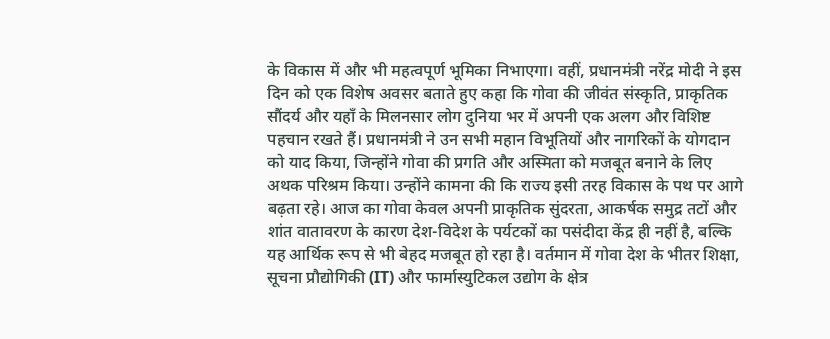के विकास में और भी महत्वपूर्ण भूमिका निभाएगा। वहीं, प्रधानमंत्री नरेंद्र मोदी ने इस दिन को एक विशेष अवसर बताते हुए कहा कि गोवा की जीवंत संस्कृति, प्राकृतिक सौंदर्य और यहाँ के मिलनसार लोग दुनिया भर में अपनी एक अलग और विशिष्ट पहचान रखते हैं। प्रधानमंत्री ने उन सभी महान विभूतियों और नागरिकों के योगदान को याद किया, जिन्होंने गोवा की प्रगति और अस्मिता को मजबूत बनाने के लिए अथक परिश्रम किया। उन्होंने कामना की कि राज्य इसी तरह विकास के पथ पर आगे बढ़ता रहे। आज का गोवा केवल अपनी प्राकृतिक सुंदरता, आकर्षक समुद्र तटों और शांत वातावरण के कारण देश-विदेश के पर्यटकों का पसंदीदा केंद्र ही नहीं है, बल्कि यह आर्थिक रूप से भी बेहद मजबूत हो रहा है। वर्तमान में गोवा देश के भीतर शिक्षा, सूचना प्रौद्योगिकी (IT) और फार्मास्युटिकल उद्योग के क्षेत्र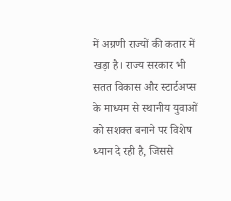में अग्रणी राज्यों की कतार में खड़ा है। राज्य सरकार भी सतत विकास और स्टार्टअप्स के माध्यम से स्थानीय युवाओं को सशक्त बनाने पर विशेष ध्यान दे रही है, जिससे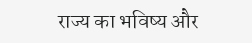राज्य का भविष्य और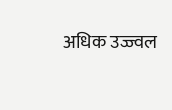अधिक उज्ज्वल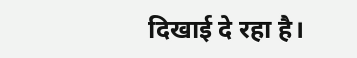दिखाई दे रहा है।